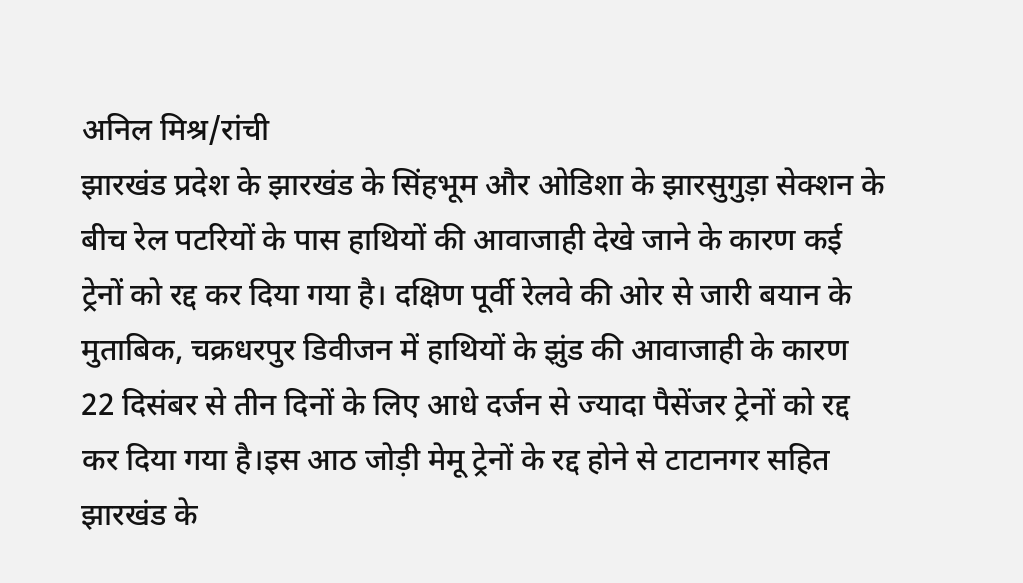अनिल मिश्र/रांची
झारखंड प्रदेश के झारखंड के सिंहभूम और ओडिशा के झारसुगुड़ा सेक्शन के बीच रेल पटरियों के पास हाथियों की आवाजाही देखे जाने के कारण कई ट्रेनों को रद्द कर दिया गया है। दक्षिण पूर्वी रेलवे की ओर से जारी बयान के मुताबिक, चक्रधरपुर डिवीजन में हाथियों के झुंड की आवाजाही के कारण 22 दिसंबर से तीन दिनों के लिए आधे दर्जन से ज्यादा पैसेंजर ट्रेनों को रद्द कर दिया गया है।इस आठ जोड़ी मेमू ट्रेनों के रद्द होने से टाटानगर सहित झारखंड के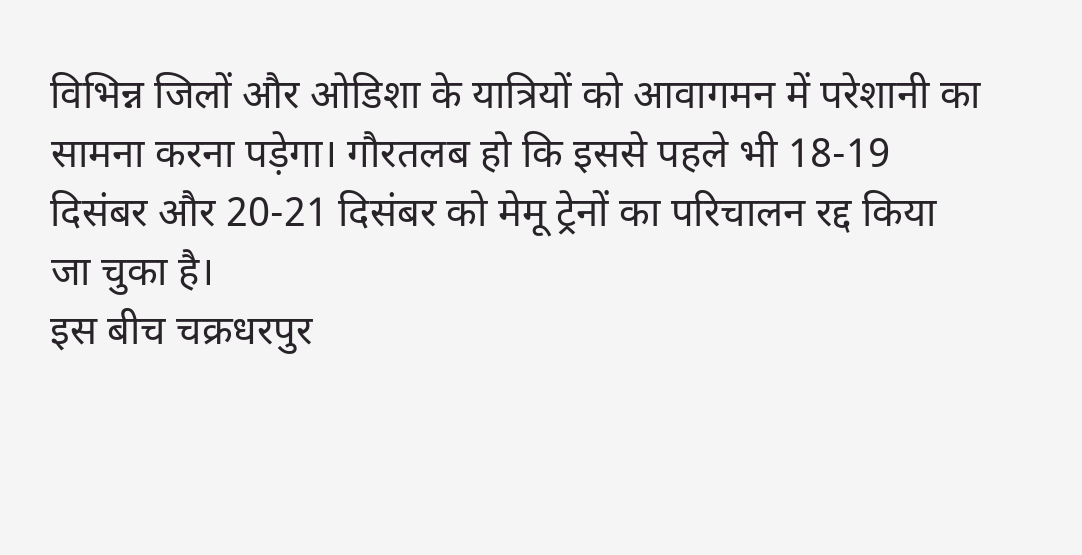विभिन्न जिलों और ओडिशा के यात्रियों को आवागमन में परेशानी का सामना करना पड़ेगा। गौरतलब हो कि इससे पहले भी 18-19 दिसंबर और 20-21 दिसंबर को मेमू ट्रेनों का परिचालन रद्द किया जा चुका है।
इस बीच चक्रधरपुर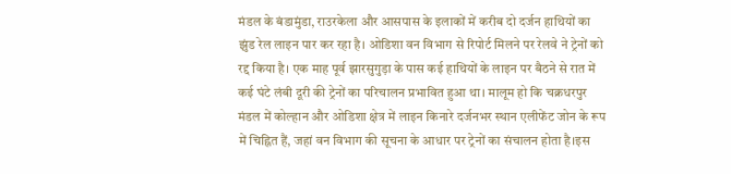मंडल के बंडामुंडा, राउरकेला और आसपास के इलाकों में करीब दो दर्जन हाथियों का झुंड रेल लाइन पार कर रहा है। ओडिशा वन विभाग से रिपोर्ट मिलने पर रेलवे ने ट्रेनों को रद्द किया है। एक माह पूर्व झारसुगुड़ा के पास कई हाथियों के लाइन पर बैठने से रात में कई घंटे लंबी दूरी की ट्रेनों का परिचालन प्रभावित हुआ था। मालूम हो कि चक्रधरपुर मंडल में कोल्हान और ओडिशा क्षेत्र में लाइन किनारे दर्जनभर स्थान एलीफेंट जोन के रूप में चिह्नित हैं, जहां वन विभाग की सूचना के आधार पर ट्रेनों का संचालन होता है।इस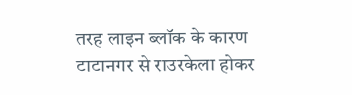तरह लाइन ब्लॉक के कारण टाटानगर से राउरकेला होकर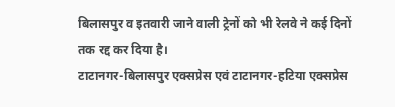बिलासपुर व इतवारी जाने वाली ट्रेनों को भी रेलवे ने कई दिनों तक रद्द कर दिया है।
टाटानगर-बिलासपुर एक्सप्रेस एवं टाटानगर-हटिया एक्सप्रेस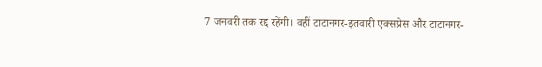7 जनवरी तक रद्द रहेंगी। वहीं टाटानगर-इतवारी एक्सप्रेस और टाटानगर-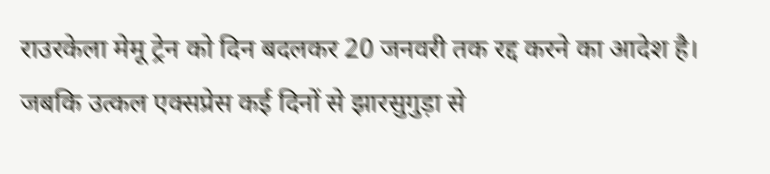राउरकेला मेमू ट्रेन को दिन बदलकर 20 जनवरी तक रद्द करने का आदेश है। जबकि उत्कल एक्सप्रेस कई दिनों से झारसुगुड़ा से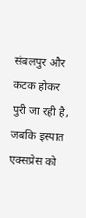संबलपुर और कटक होकर पुरी जा रही है, जबकि इस्पात एक्सप्रेस को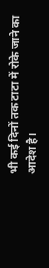भी कई दिनों तक टाटा में रोके जाने का आदेश है।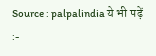Source : palpalindia ये भी पढ़ें :-